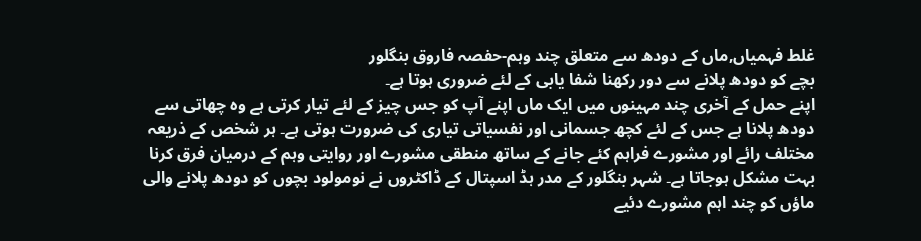غلط فہمیاں,ماں کے دودھ سے متعلق چند وہم-حفصہ فاروق بنگلور
بچے کو دودھ پلانے سے دور رکھنا شفا یابی کے لئے ضروری ہوتا ہے۔
اپنے حمل کے آخری چند مہینوں میں ایک ماں اپنے آپ کو جس چیز کے لئے تیار کرتی ہے وہ چھاتی سے دودھ پلانا ہے جس کے لئے کچھ جسمانی اور نفسیاتی تیاری کی ضرورت ہوتی ہے۔ ہر شخص کے ذریعہ مختلف رائے اور مشورے فراہم کئے جانے کے ساتھ منطقی مشورے اور روایتی وہم کے درمیان فرق کرنا بہت مشکل ہوجاتا ہے۔ شہر بنگلور کے مدر ہڈ اسپتال کے ڈاکٹروں نے نومولود بچوں کو دودھ پلانے والی ماؤں کو چند اہم مشورے دئیے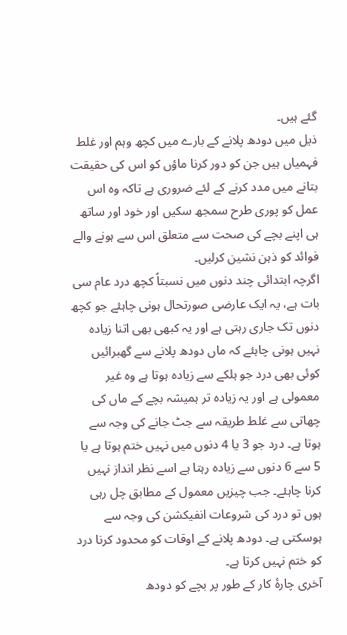گئے ہیں۔
ذیل میں دودھ پلانے کے بارے میں کچھ وہم اور غلط فہمیاں ہیں جن کو دور کرنا ماؤں کو اس کی حقیقت بتانے میں مدد کرنے کے لئے ضروری ہے تاکہ وہ اس عمل کو پوری طرح سمجھ سکیں اور خود اور ساتھ ہی اپنے بچے کی صحت سے متعلق اس سے ہونے والے فوائد کو ذہن نشین کرلیں۔
اگرچہ ابتدائی چند دنوں میں نسبتاً کچھ درد عام سی بات ہے، یہ ایک عارضی صورتحال ہونی چاہئے جو کچھ دنوں تک جاری رہتی ہے اور یہ کبھی بھی اتنا زیادہ نہیں ہونی چاہئے کہ ماں دودھ پلانے سے گھبرائیں کوئی بھی درد جو ہلکے سے زیادہ ہوتا ہے وہ غیر معمولی ہے اور یہ زیادہ تر ہمیشہ بچے کے ماں کی چھاتی سے غلط طریقہ سے جٹ جانے کی وجہ سے ہوتا ہے۔ درد جو 3 یا 4 دنوں میں نہیں ختم ہوتا ہے یا 5 سے 6 دنوں سے زیادہ رہتا ہے اسے نظر انداز نہیں کرنا چاہئے۔ جب چیزیں معمول کے مطابق چل رہی ہوں تو درد کی شروعات انفیکشن کی وجہ سے ہوسکتی ہے۔ دودھ پلانے کے اوقات کو محدود کرنا درد کو ختم نہیں کرتا ہے۔
آخری چارۂ کار کے طور پر بچے کو دودھ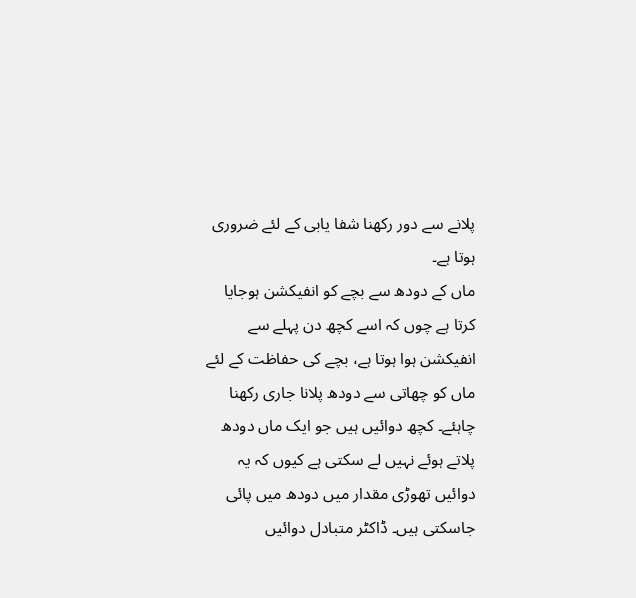پلانے سے دور رکھنا شفا یابی کے لئے ضروری ہوتا ہے۔
ماں کے دودھ سے بچے کو انفیکشن ہوجایا کرتا ہے چوں کہ اسے کچھ دن پہلے سے انفیکشن ہوا ہوتا ہے، بچے کی حفاظت کے لئے ماں کو چھاتی سے دودھ پلانا جاری رکھنا چاہئے۔ کچھ دوائیں ہیں جو ایک ماں دودھ پلاتے ہوئے نہیں لے سکتی ہے کیوں کہ یہ دوائیں تھوڑی مقدار میں دودھ میں پائی جاسکتی ہیں۔ ڈاکٹر متبادل دوائیں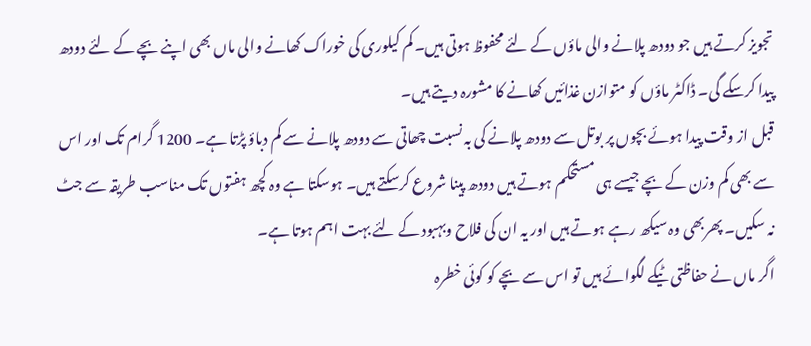تجویز کرتے ہیں جو دودھ پلانے والی ماؤں کے لئے محفوظ ہوتی ہیں۔ کم کیلوری کی خوراک کھانے والی ماں بھی اپنے بچے کے لئے دودھ پیدا کرسکے گی۔ ڈاکٹر ماؤں کو متوازن غذائیں کھانے کا مشورہ دیتے ہیں۔
قبل از وقت پیدا ہوئے بچوں پر بوتل سے دودھ پلانے کی بہ نسبت چھاتی سے دودھ پلانے سے کم دباؤ پڑتا ہے۔ 1200 گرام تک اور اس سے بھی کم وزن کے بچے جیسے ہی مستحکم ہوتے ہیں دودھ پینا شروع کرسکتے ہیں۔ ہوسکتا ہے وہ کچھ ہفتوں تک مناسب طریقہ سے جٹ نہ سکیں۔ پھربھی وہ سیکھ رہے ہوتے ہیں اور یہ ان کی فلاح وبہبود کے لئے بہت اہم ہوتا ہے۔
اگر ماں نے حفاظتی ٹیکے لگوائے ہیں تو اس سے بچے کو کوئی خطرہ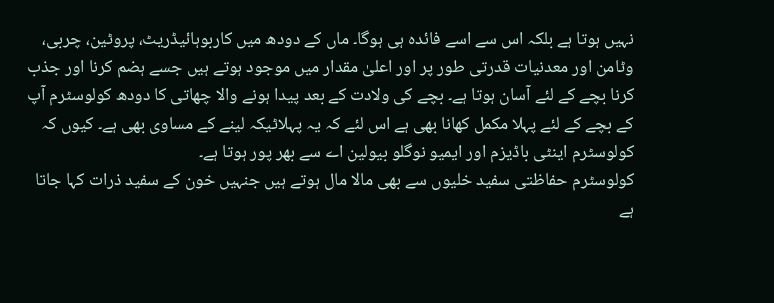نہیں ہوتا ہے بلکہ اس سے اسے فائدہ ہی ہوگا۔ ماں کے دودھ میں کاربوہائیڈریٹ، پروٹین، چربی، وٹامن اور معدنیات قدرتی طور پر اور اعلیٰ مقدار میں موجود ہوتے ہیں جسے ہضم کرنا اور جذب کرنا بچے کے لئے آسان ہوتا ہے۔ بچے کی ولادت کے بعد پیدا ہونے والا چھاتی کا دودھ کولوسٹرم آپ کے بچے کے لئے پہلا مکمل کھانا بھی ہے اس لئے کہ یہ پہلاٹیکہ لینے کے مساوی بھی ہے۔ کیوں کہ کولوسٹرم اینٹی باڈیزم اور ایمیو نوگلو بیولین اے سے بھر پور ہوتا ہے۔
کولوسٹرم حفاظتی سفید خلیوں سے بھی مالا مال ہوتے ہیں جنہیں خون کے سفید ذرات کہا جاتا ہے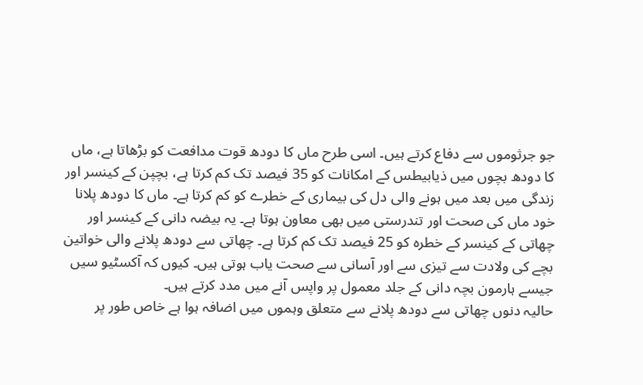جو جرثوموں سے دفاع کرتے ہیں۔ اسی طرح ماں کا دودھ قوت مدافعت کو بڑھاتا ہے، ماں کا دودھ بچوں میں ذیابیطس کے امکانات کو 35 فیصد تک کم کرتا ہے، بچپن کے کینسر اور زندگی میں بعد میں ہونے والی دل کی بیماری کے خطرے کو کم کرتا ہے۔ ماں کا دودھ پلانا خود ماں کی صحت اور تندرستی میں بھی معاون ہوتا ہے۔ یہ بیضہ دانی کے کینسر اور چھاتی کے کینسر کے خطرہ کو 25 فیصد تک کم کرتا ہے۔ چھاتی سے دودھ پلانے والی خواتین بچے کی ولادت سے تیزی سے اور آسانی سے صحت یاب ہوتی ہیں۔ کیوں کہ آکسٹیو سیں جیسے ہارمون بچہ دانی کے جلد معمول پر واپس آنے میں مدد کرتے ہیں۔
حالیہ دنوں چھاتی سے دودھ پلانے سے متعلق وہموں میں اضافہ ہوا ہے خاص طور پر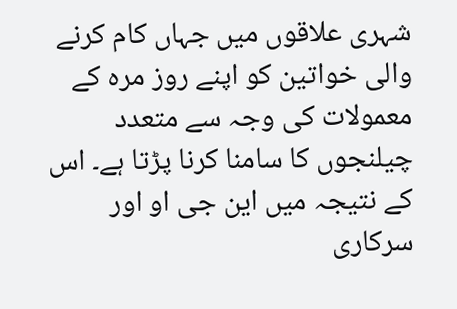شہری علاقوں میں جہاں کام کرنے والی خواتین کو اپنے روز مرہ کے معمولات کی وجہ سے متعدد چیلنجوں کا سامنا کرنا پڑتا ہے۔ اس کے نتیجہ میں این جی او اور سرکاری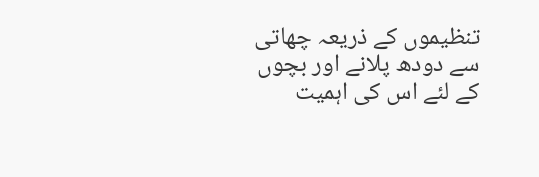تنظیموں کے ذریعہ چھاتی سے دودھ پلانے اور بچوں کے لئے اس کی اہمیت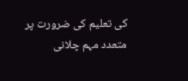کی تعلیم کی ضرورت پر متعدد مہم چلانی